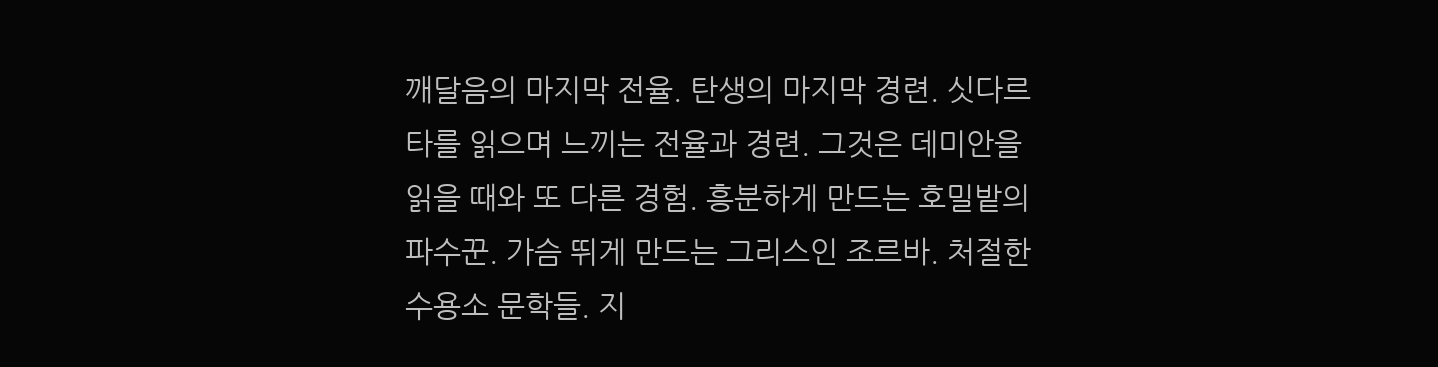깨달음의 마지막 전율. 탄생의 마지막 경련. 싯다르타를 읽으며 느끼는 전율과 경련. 그것은 데미안을 읽을 때와 또 다른 경험. 흥분하게 만드는 호밀밭의 파수꾼. 가슴 뛰게 만드는 그리스인 조르바. 처절한 수용소 문학들. 지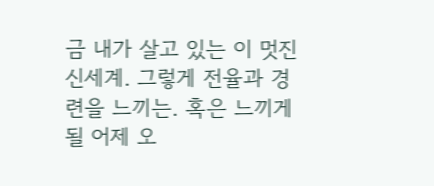금 내가 살고 있는 이 멋진 신세계. 그렇게 전율과 경련을 느끼는. 혹은 느끼게 될 어제 오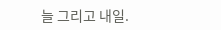늘 그리고 내일.